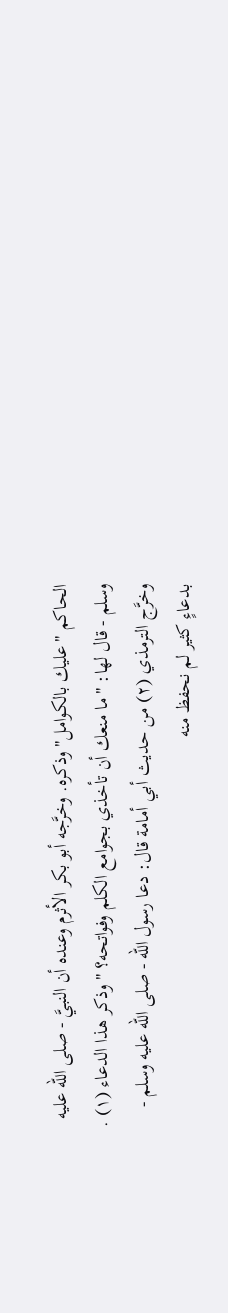الحاكم "عليك بالكوامل" وذكره. وخرَّجه أبو بكر الأثرم وعنده أن النبيَّ - صلى الله عليه وسلم - قال لها: "ما منعك أن تأخذي بجوامع الكلم وفواتحه؟ " وذكر هذا الدعاء (١) .
وخرَّج الترمذي (٢) من حديث أبي أمامة قال: دعا رسول الله - صلى الله عليه وسلم - بدعاءٍ كثير لم نحفظ منه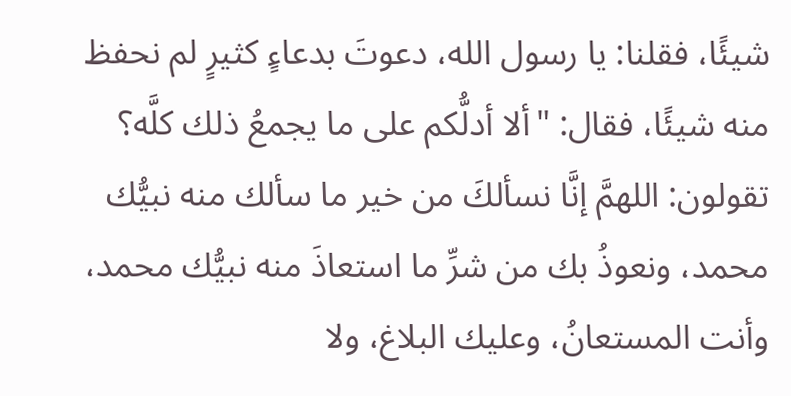شيئًا، فقلنا: يا رسول الله، دعوتَ بدعاءٍ كثيرٍ لم نحفظ منه شيئًا، فقال: "ألا أدلُّكم على ما يجمعُ ذلك كلَّه؟ تقولون: اللهمَّ إنَّا نسألكَ من خير ما سألك منه نبيُّك محمد، ونعوذُ بك من شرِّ ما استعاذَ منه نبيُّك محمد، وأنت المستعانُ، وعليك البلاغ، ولا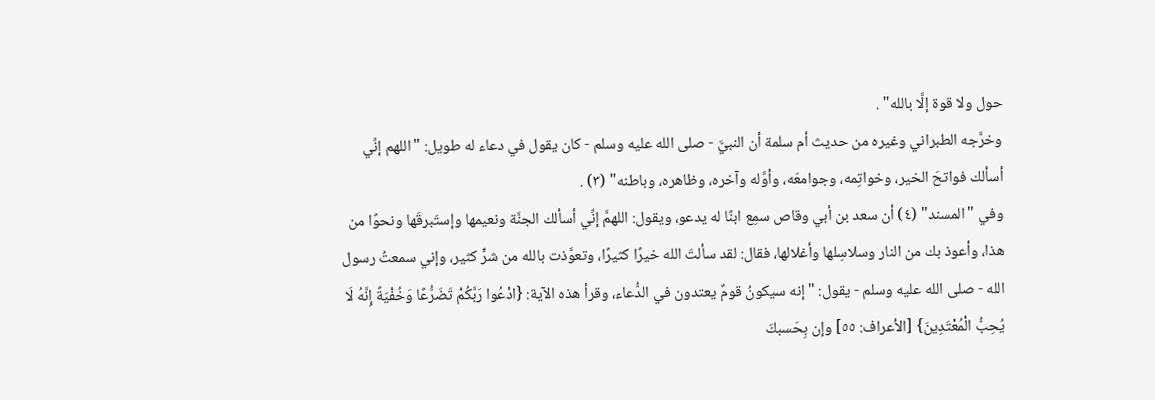حول ولا قوة إلَّا بالله" .
وخرَّجه الطبراني وغيره من حديث أم سلمة أن النبيَّ - صلى الله عليه وسلم - كان يقول في دعاء له طويل: "اللهم إنِّي أسألك فواتحَ الخير، وخواتِمه، وجوامعَه، وأوَّله وآخره، وظاهره، وباطنه" (٣) .
وفي "المسند" (٤) أن سعد بن أبي وقاص سمِع ابنًا له يدعو، ويقول: اللهمَّ إنِّي أسألك الجنَّة ونعيمها وإستَبرقَها ونحوًا من هذا، وأعوذ بك من النار وسلاسِلها وأغلالها، فقال: لقد سألتَ الله خيرًا كثيرًا، وتعوَّذت بالله من شرٍّ كثير، وإني سمعتُ رسول الله - صلى الله عليه وسلم - يقول: "إنه سيكونُ قومٌ يعتدون في الدُّعاء، وقرأ هذه الآية: {ادْعُوا رَبَّكُمْ تَضَرُّعًا وَخُفْيَةً إِنَّهُ لَا يُحِبُّ الْمُعْتَدِينَ} [الأعراف: ٥٥] وإن بِحَسبكَ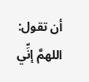أن تقول: اللهمَّ إنِّي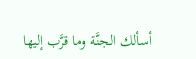أسألك الجنَّة وما قرَّب إليها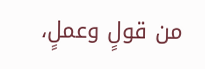من قولٍ وعملٍ،